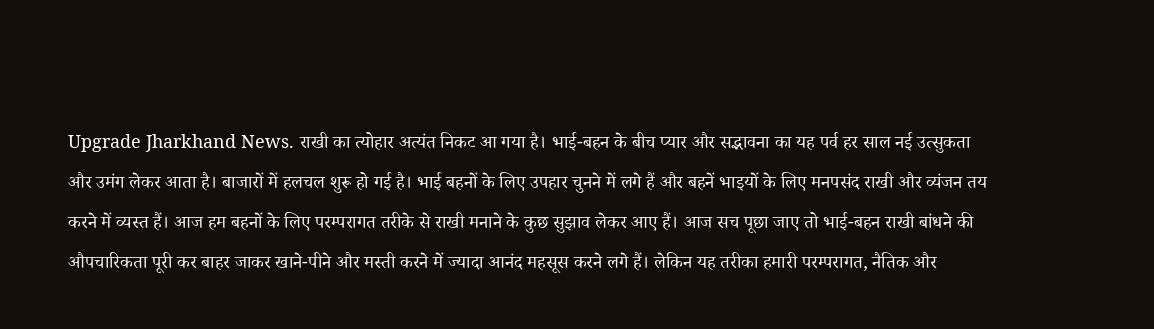Upgrade Jharkhand News. राखी का त्योहार अत्यंत निकट आ गया है। भाई-बहन के बीच प्यार और सद्भावना का यह पर्व हर साल नई उत्सुकता और उमंग लेकर आता है। बाजारों में हलचल शुरू हो गई है। भाई बहनों के लिए उपहार चुनने में लगे हैं और बहनें भाइयों के लिए मनपसंद राखी और व्यंजन तय करने में व्यस्त हैं। आज हम बहनों के लिए परम्परागत तरीके से राखी मनाने के कुछ सुझाव लेकर आए हैं। आज सच पूछा जाए तो भाई-बहन राखी बांधने की औपचारिकता पूरी कर बाहर जाकर खाने-पीने और मस्ती करने में ज्यादा आनंद महसूस करने लगे हैं। लेकिन यह तरीका हमारी परम्परागत, नैतिक और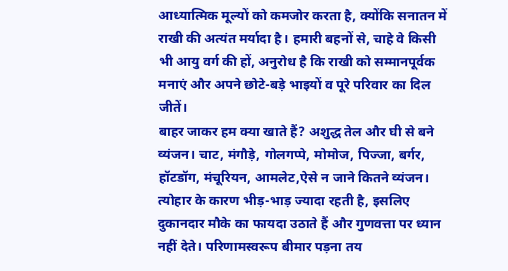आध्यात्मिक मूल्यों को कमजोर करता है, क्योंकि सनातन में राखी की अत्यंत मर्यादा है। हमारी बहनों से, चाहे वे किसी भी आयु वर्ग की हों, अनुरोध है कि राखी को सम्मानपूर्वक मनाएं और अपने छोटे-बड़े भाइयों व पूरे परिवार का दिल जीतें।
बाहर जाकर हम क्या खाते हैं? अशुद्ध तेल और घी से बने व्यंजन। चाट, मंगौड़े, गोलगप्पे, मोमोज, पिज्जा, बर्गर, हॉटडॉग, मंचूरियन, आमलेट,ऐसे न जाने कितने व्यंजन। त्योहार के कारण भीड़-भाड़ ज्यादा रहती है, इसलिए दुकानदार मौके का फायदा उठाते हैं और गुणवत्ता पर ध्यान नहीं देते। परिणामस्वरूप बीमार पड़ना तय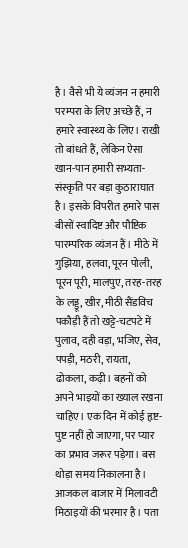है। वैसे भी ये व्यंजन न हमारी परम्परा के लिए अच्छे हैं, न हमारे स्वास्थ्य के लिए। राखी तो बांधते हैं, लेकिन ऐसा खान-पान हमारी सभ्यता-संस्कृति पर बड़ा कुठाराघात है। इसके विपरीत हमारे पास बीसों स्वादिष्ट और पौष्टिक पारम्परिक व्यंजन हैं। मीठे में गुझिया, हलवा, पूरन पोली, पूरन पूरी, मालपुए, तरह-तरह के लड्डू, खीर, मीठी सैंडविच पकौड़ी हैं तो खट्टे-चटपटे में पुलाव, दही वड़ा, भजिए, सेव, पपड़ी, मठरी, रायता, ढोकला, कढ़ी। बहनों को अपने भाइयों का ख्याल रखना चाहिए। एक दिन में कोई हृष्ट-पुष्ट नहीं हो जाएगा, पर प्यार का प्रभाव जरूर पड़ेगा। बस थोड़ा समय निकालना है।
आजकल बाजार में मिलावटी मिठाइयों की भरमार है। पता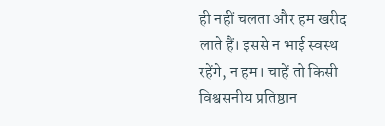ही नहीं चलता और हम खरीद लाते हैं। इससे न भाई स्वस्थ रहेंगे, न हम। चाहें तो किसी विश्वसनीय प्रतिष्ठान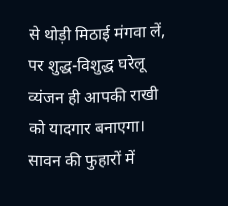से थोड़ी मिठाई मंगवा लें, पर शुद्ध-विशुद्ध घरेलू व्यंजन ही आपकी राखी को यादगार बनाएगा। सावन की फुहारों में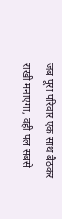जब पूरा परिवार एक साथ बैठकर राखी मनाएगा, वही पल सबसे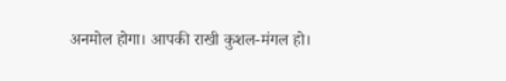अनमोल होगा। आपकी राखी कुशल-मंगल हो।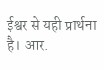ईश्वर से यही प्रार्थना है। आर.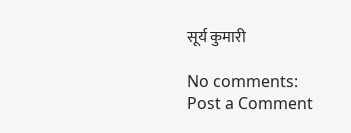सूर्य कुमारी

No comments:
Post a Comment